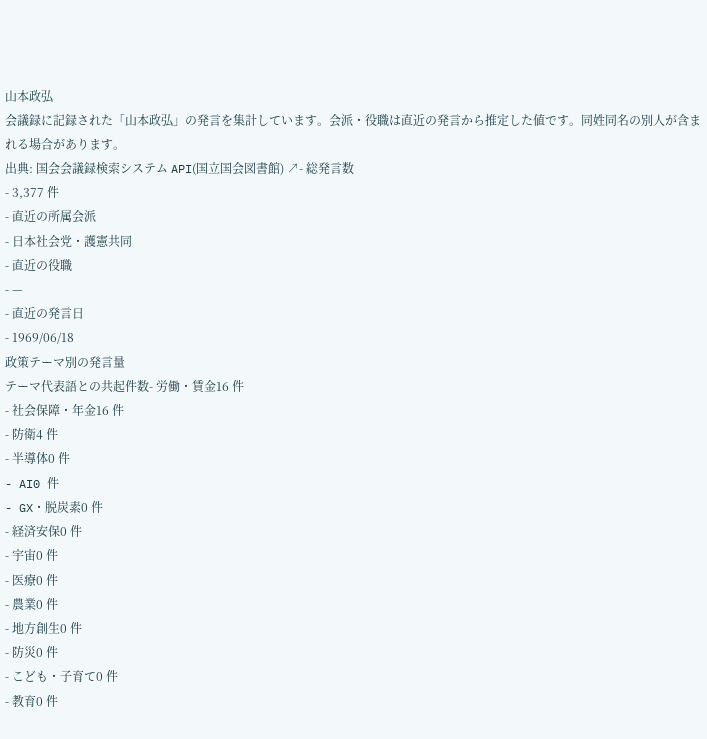山本政弘
会議録に記録された「山本政弘」の発言を集計しています。会派・役職は直近の発言から推定した値です。同姓同名の別人が含まれる場合があります。
出典: 国会会議録検索システム API(国立国会図書館) ↗- 総発言数
- 3,377 件
- 直近の所属会派
- 日本社会党・護憲共同
- 直近の役職
- —
- 直近の発言日
- 1969/06/18
政策テーマ別の発言量
テーマ代表語との共起件数- 労働・賃金16 件
- 社会保障・年金16 件
- 防衛4 件
- 半導体0 件
- AI0 件
- GX・脱炭素0 件
- 経済安保0 件
- 宇宙0 件
- 医療0 件
- 農業0 件
- 地方創生0 件
- 防災0 件
- こども・子育て0 件
- 教育0 件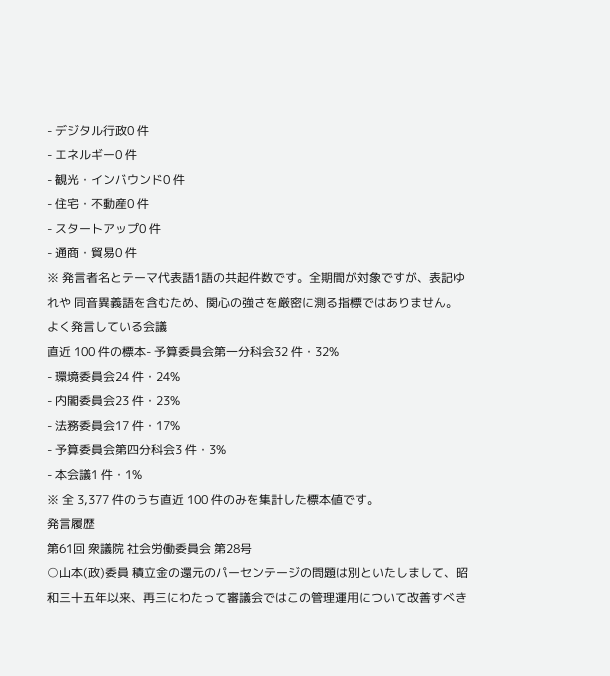- デジタル行政0 件
- エネルギー0 件
- 観光・インバウンド0 件
- 住宅・不動産0 件
- スタートアップ0 件
- 通商・貿易0 件
※ 発言者名とテーマ代表語1語の共起件数です。全期間が対象ですが、表記ゆれや 同音異義語を含むため、関心の強さを厳密に測る指標ではありません。
よく発言している会議
直近 100 件の標本- 予算委員会第一分科会32 件・32%
- 環境委員会24 件・24%
- 内閣委員会23 件・23%
- 法務委員会17 件・17%
- 予算委員会第四分科会3 件・3%
- 本会議1 件・1%
※ 全 3,377 件のうち直近 100 件のみを集計した標本値です。
発言履歴
第61回 衆議院 社会労働委員会 第28号
○山本(政)委員 積立金の還元のパーセンテージの問題は別といたしまして、昭和三十五年以来、再三にわたって審議会ではこの管理運用について改善すべき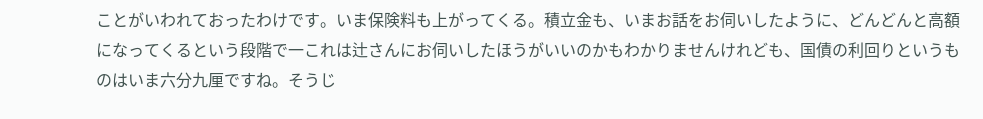ことがいわれておったわけです。いま保険料も上がってくる。積立金も、いまお話をお伺いしたように、どんどんと高額になってくるという段階で一これは辻さんにお伺いしたほうがいいのかもわかりませんけれども、国債の利回りというものはいま六分九厘ですね。そうじ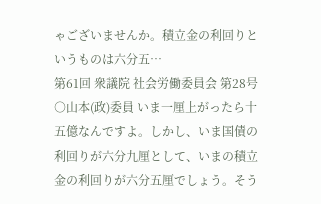ゃございませんか。積立金の利回りというものは六分五…
第61回 衆議院 社会労働委員会 第28号
○山本(政)委員 いま一厘上がったら十五億なんですよ。しかし、いま国債の利回りが六分九厘として、いまの積立金の利回りが六分五厘でしょう。そう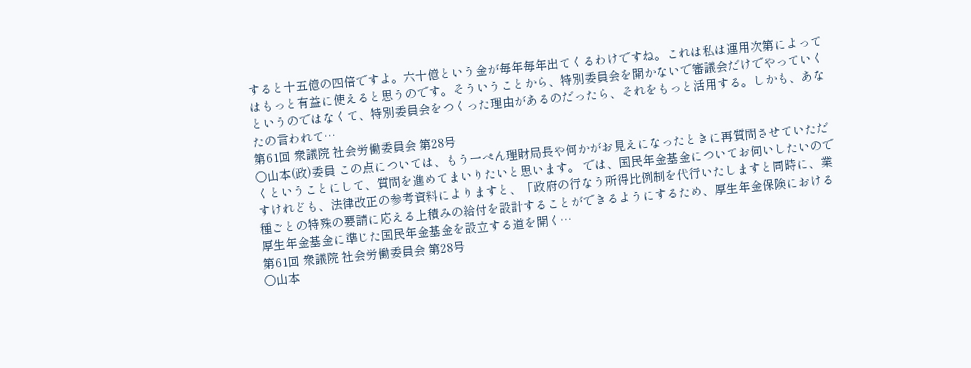すると十五億の四倍ですよ。六十億という金が毎年毎年出てくるわけですね。これは私は運用次第によってはもっと有益に使えると思うのです。そういうことから、特別委員会を開かないで審議会だけでやっていくというのではなくて、特別委員会をつくった理由があるのだったら、それをもっと活用する。しかも、あなたの言われて…
第61回 衆議院 社会労働委員会 第28号
○山本(政)委員 この点については、もう一ぺん理財局長や何かがお見えになったときに再質問させていただくということにして、質問を進めてまいりたいと思います。 では、国民年金基金についてお伺いしたいのですけれども、法律改正の参考資料によりますと、「政府の行なう所得比例制を代行いたしますと同時に、業種ごとの特殊の要請に応える上積みの給付を設計することができるようにするため、厚生年金保険における厚生年金基金に準じた国民年金基金を設立する道を開く…
第61回 衆議院 社会労働委員会 第28号
○山本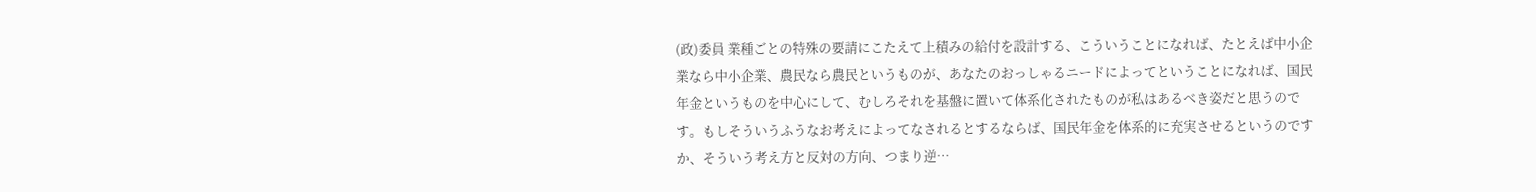(政)委員 業種ごとの特殊の要請にこたえて上積みの給付を設計する、こういうことになれば、たとえば中小企業なら中小企業、農民なら農民というものが、あなたのおっしゃるニードによってということになれば、国民年金というものを中心にして、むしろそれを基盤に置いて体系化されたものが私はあるべき姿だと思うのです。もしそういうふうなお考えによってなされるとするならば、国民年金を体系的に充実させるというのですか、そういう考え方と反対の方向、つまり逆…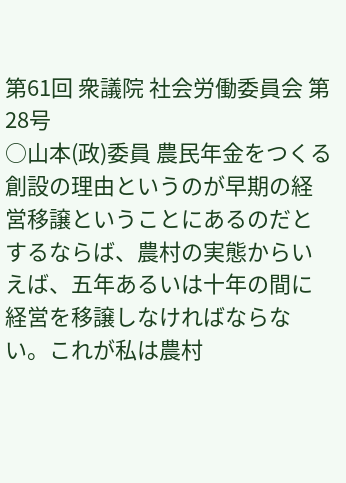第61回 衆議院 社会労働委員会 第28号
○山本(政)委員 農民年金をつくる創設の理由というのが早期の経営移譲ということにあるのだとするならば、農村の実態からいえば、五年あるいは十年の間に経営を移譲しなければならない。これが私は農村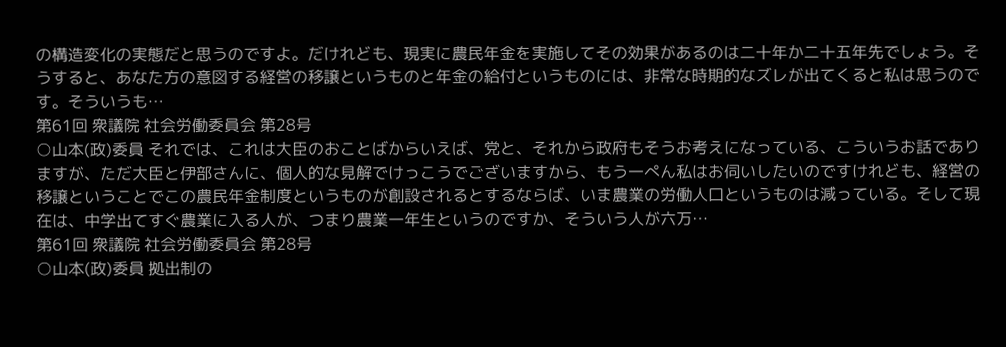の構造変化の実態だと思うのですよ。だけれども、現実に農民年金を実施してその効果があるのは二十年か二十五年先でしょう。そうすると、あなた方の意図する経営の移譲というものと年金の給付というものには、非常な時期的なズレが出てくると私は思うのです。そういうも…
第61回 衆議院 社会労働委員会 第28号
○山本(政)委員 それでは、これは大臣のおことばからいえば、党と、それから政府もそうお考えになっている、こういうお話でありますが、ただ大臣と伊部さんに、個人的な見解でけっこうでございますから、もう一ぺん私はお伺いしたいのですけれども、経営の移譲ということでこの農民年金制度というものが創設されるとするならば、いま農業の労働人口というものは減っている。そして現在は、中学出てすぐ農業に入る人が、つまり農業一年生というのですか、そういう人が六万…
第61回 衆議院 社会労働委員会 第28号
○山本(政)委員 拠出制の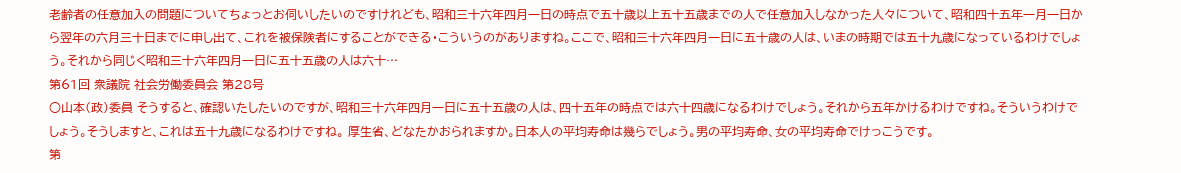老齢者の任意加入の問題についてちょっとお伺いしたいのですけれども、昭和三十六年四月一日の時点で五十歳以上五十五歳までの人で任意加入しなかった人々について、昭和四十五年一月一日から翌年の六月三十日までに申し出て、これを被保険者にすることができる・こういうのがありますね。ここで、昭和三十六年四月一日に五十歳の人は、いまの時期では五十九歳になっているわけでしょう。それから同じく昭和三十六年四月一日に五十五歳の人は六十…
第61回 衆議院 社会労働委員会 第28号
○山本(政)委員 そうすると、確認いたしたいのですが、昭和三十六年四月一日に五十五歳の人は、四十五年の時点では六十四歳になるわけでしょう。それから五年かけるわけですね。そういうわけでしょう。そうしますと、これは五十九歳になるわけですね。 厚生省、どなたかおられますか。日本人の平均寿命は幾らでしょう。男の平均寿命、女の平均寿命でけっこうです。
第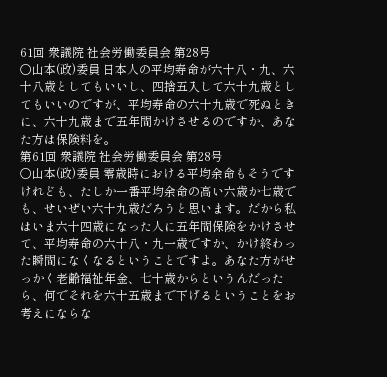61回 衆議院 社会労働委員会 第28号
○山本(政)委員 日本人の平均寿命が六十八・九、六十八歳としてもいいし、四捨五入して六十九歳としてもいいのですが、平均寿命の六十九歳で死ぬときに、六十九歳まで五年間かけさせるのですか、あなた方は保険料を。
第61回 衆議院 社会労働委員会 第28号
○山本(政)委員 零歳時における平均余命もそうですけれども、たしか一番平均余命の高い六歳か七歳でも、せいぜい六十九歳だろうと思います。だから私はいま六十四歳になった人に五年間保険をかけさせて、平均寿命の六十八・九一歳ですか、かけ終わった瞬間になくなるということですよ。あなた方がせっかく老齢福祉年金、七十歳からというんだったら、何でそれを六十五歳まで下げるということをお考えにならな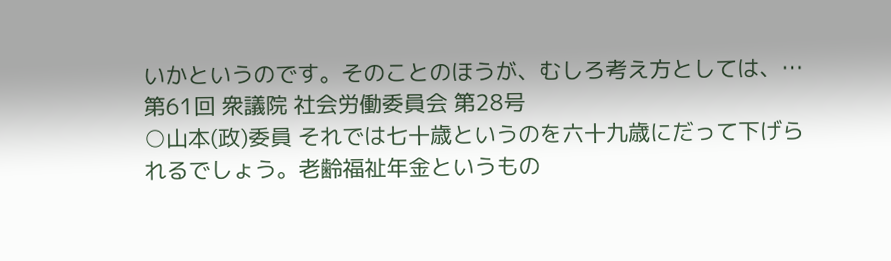いかというのです。そのことのほうが、むしろ考え方としては、…
第61回 衆議院 社会労働委員会 第28号
○山本(政)委員 それでは七十歳というのを六十九歳にだって下げられるでしょう。老齢福祉年金というもの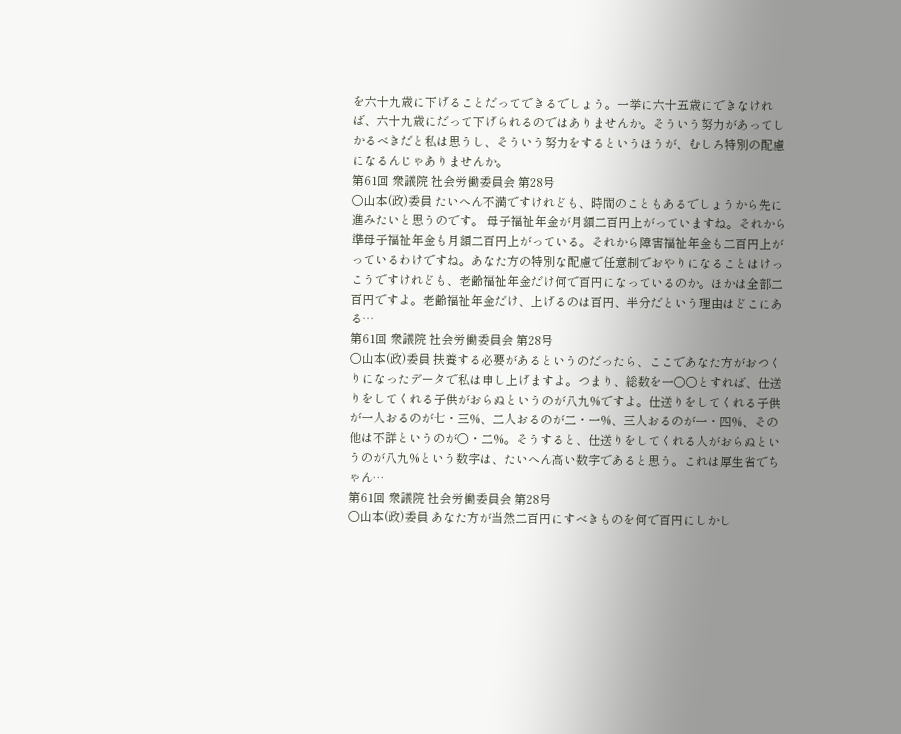を六十九歳に下げることだってできるでしょう。一挙に六十五歳にできなければ、六十九歳にだって下げられるのではありませんか。そういう努力があってしかるべきだと私は思うし、そういう努力をするというほうが、むしろ特別の配慮になるんじゃありませんか。
第61回 衆議院 社会労働委員会 第28号
○山本(政)委員 たいへん不満ですけれども、時間のこともあるでしょうから先に進みたいと思うのです。 母子福祉年金が月額二百円上がっていますね。それから準母子福祉年金も月額二百円上がっている。それから障害福祉年金も二百円上がっているわけですね。あなた方の特別な配慮で任意制でおやりになることはけっこうですけれども、老齢福祉年金だけ何で百円になっているのか。ほかは全部二百円ですよ。老齢福祉年金だけ、上げるのは百円、半分だという理由はどこにある…
第61回 衆議院 社会労働委員会 第28号
○山本(政)委員 扶養する必要があるというのだったら、ここであなた方がおつくりになったデータで私は申し上げますよ。つまり、総数を一〇〇とすれば、仕送りをしてくれる子供がおらぬというのが八九%ですよ。仕送りをしてくれる子供が一人おるのが七・三%、二人おるのが二・一%、三人おるのが一・四%、その他は不詳というのが〇・二%。そうすると、仕送りをしてくれる人がおらぬというのが八九%という数字は、たいへん高い数字であると思う。これは厚生省でちゃん…
第61回 衆議院 社会労働委員会 第28号
○山本(政)委員 あなた方が当然二百円にすべきものを何で百円にしかし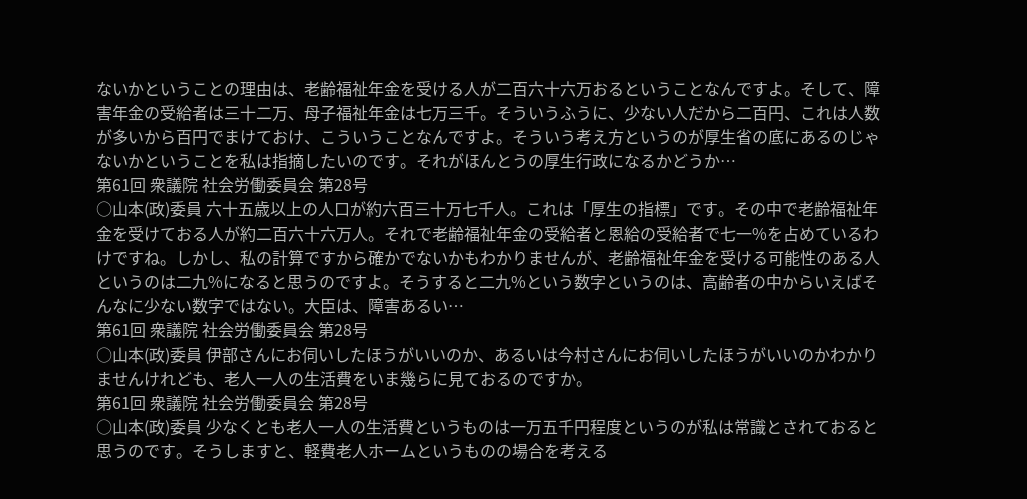ないかということの理由は、老齢福祉年金を受ける人が二百六十六万おるということなんですよ。そして、障害年金の受給者は三十二万、母子福祉年金は七万三千。そういうふうに、少ない人だから二百円、これは人数が多いから百円でまけておけ、こういうことなんですよ。そういう考え方というのが厚生省の底にあるのじゃないかということを私は指摘したいのです。それがほんとうの厚生行政になるかどうか…
第61回 衆議院 社会労働委員会 第28号
○山本(政)委員 六十五歳以上の人口が約六百三十万七千人。これは「厚生の指標」です。その中で老齢福祉年金を受けておる人が約二百六十六万人。それで老齢福祉年金の受給者と恩給の受給者で七一%を占めているわけですね。しかし、私の計算ですから確かでないかもわかりませんが、老齢福祉年金を受ける可能性のある人というのは二九%になると思うのですよ。そうすると二九%という数字というのは、高齢者の中からいえばそんなに少ない数字ではない。大臣は、障害あるい…
第61回 衆議院 社会労働委員会 第28号
○山本(政)委員 伊部さんにお伺いしたほうがいいのか、あるいは今村さんにお伺いしたほうがいいのかわかりませんけれども、老人一人の生活費をいま幾らに見ておるのですか。
第61回 衆議院 社会労働委員会 第28号
○山本(政)委員 少なくとも老人一人の生活費というものは一万五千円程度というのが私は常識とされておると思うのです。そうしますと、軽費老人ホームというものの場合を考える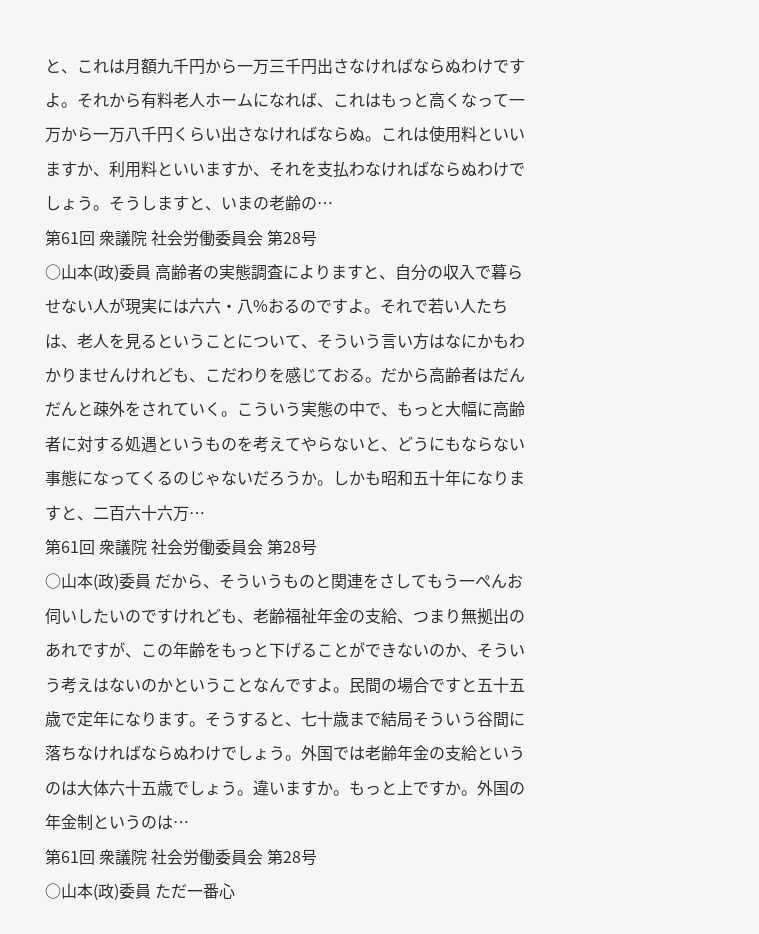と、これは月額九千円から一万三千円出さなければならぬわけですよ。それから有料老人ホームになれば、これはもっと高くなって一万から一万八千円くらい出さなければならぬ。これは使用料といいますか、利用料といいますか、それを支払わなければならぬわけでしょう。そうしますと、いまの老齢の…
第61回 衆議院 社会労働委員会 第28号
○山本(政)委員 高齢者の実態調査によりますと、自分の収入で暮らせない人が現実には六六・八%おるのですよ。それで若い人たちは、老人を見るということについて、そういう言い方はなにかもわかりませんけれども、こだわりを感じておる。だから高齢者はだんだんと疎外をされていく。こういう実態の中で、もっと大幅に高齢者に対する処遇というものを考えてやらないと、どうにもならない事態になってくるのじゃないだろうか。しかも昭和五十年になりますと、二百六十六万…
第61回 衆議院 社会労働委員会 第28号
○山本(政)委員 だから、そういうものと関連をさしてもう一ぺんお伺いしたいのですけれども、老齢福祉年金の支給、つまり無拠出のあれですが、この年齢をもっと下げることができないのか、そういう考えはないのかということなんですよ。民間の場合ですと五十五歳で定年になります。そうすると、七十歳まで結局そういう谷間に落ちなければならぬわけでしょう。外国では老齢年金の支給というのは大体六十五歳でしょう。違いますか。もっと上ですか。外国の年金制というのは…
第61回 衆議院 社会労働委員会 第28号
○山本(政)委員 ただ一番心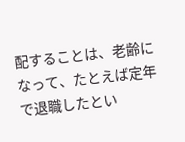配することは、老齢になって、たとえば定年で退職したとい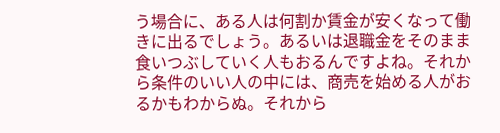う場合に、ある人は何割か賃金が安くなって働きに出るでしょう。あるいは退職金をそのまま食いつぶしていく人もおるんですよね。それから条件のいい人の中には、商売を始める人がおるかもわからぬ。それから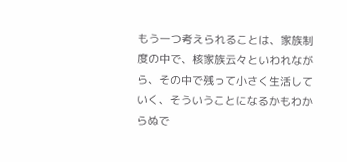もう一つ考えられることは、家族制度の中で、核家族云々といわれながら、その中で残って小さく生活していく、そういうことになるかもわからぬで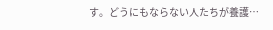す。どうにもならない人たちが養護…